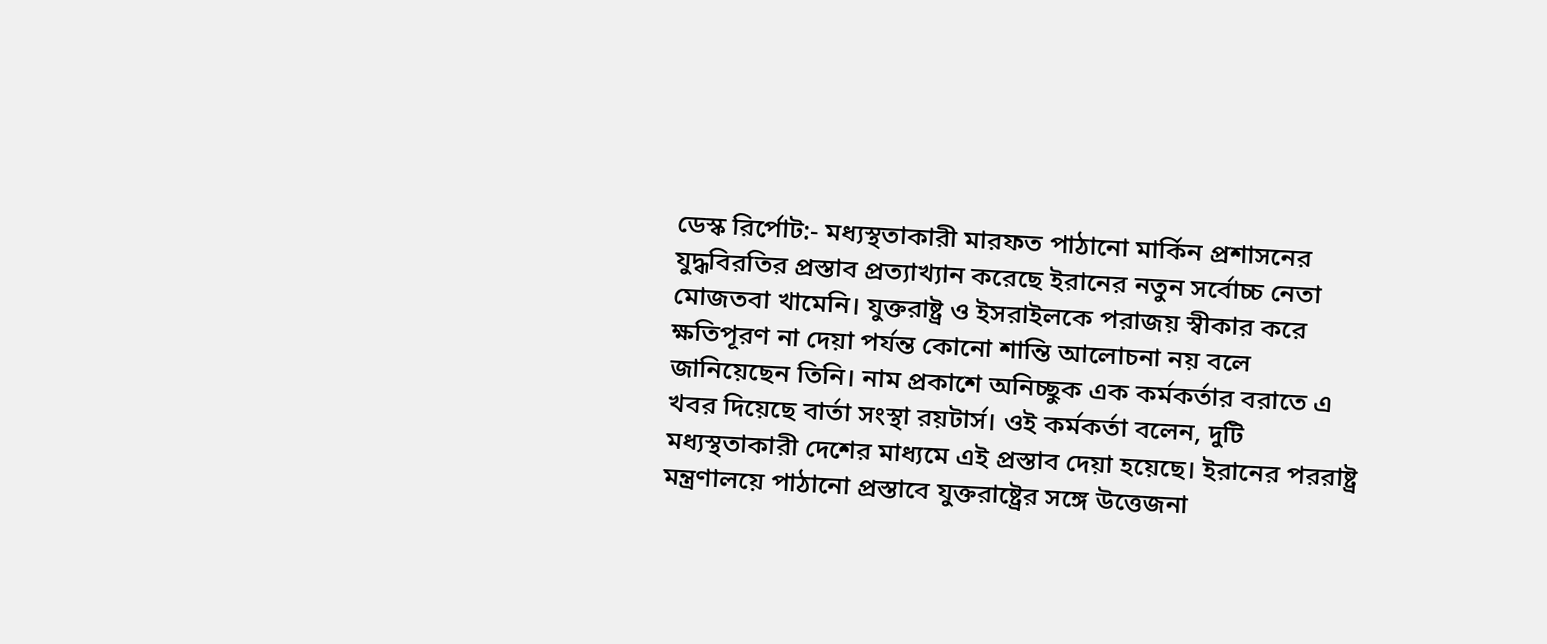ডেস্ক রির্পোট:- মধ্যস্থতাকারী মারফত পাঠানো মার্কিন প্রশাসনের যুদ্ধবিরতির প্রস্তাব প্রত্যাখ্যান করেছে ইরানের নতুন সর্বোচ্চ নেতা মোজতবা খামেনি। যুক্তরাষ্ট্র ও ইসরাইলকে পরাজয় স্বীকার করে ক্ষতিপূরণ না দেয়া পর্যন্ত কোনো শান্তি আলোচনা নয় বলে জানিয়েছেন তিনি। নাম প্রকাশে অনিচ্ছুক এক কর্মকর্তার বরাতে এ খবর দিয়েছে বার্তা সংস্থা রয়টার্স। ওই কর্মকর্তা বলেন, দুটি মধ্যস্থতাকারী দেশের মাধ্যমে এই প্রস্তাব দেয়া হয়েছে। ইরানের পররাষ্ট্র মন্ত্রণালয়ে পাঠানো প্রস্তাবে যুক্তরাষ্ট্রের সঙ্গে উত্তেজনা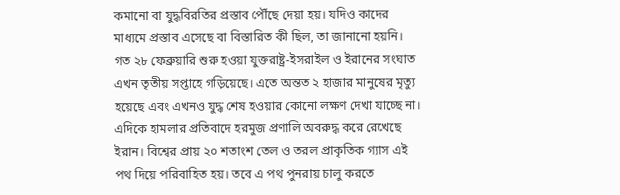কমানো বা যুদ্ধবিরতির প্রস্তাব পৌঁছে দেয়া হয়। যদিও কাদের মাধ্যমে প্রস্তাব এসেছে বা বিস্তারিত কী ছিল, তা জানানো হয়নি।
গত ২৮ ফেব্রুয়ারি শুরু হওয়া যুক্তরাষ্ট্র-ইসরাইল ও ইরানের সংঘাত এখন তৃতীয় সপ্তাহে গড়িয়েছে। এতে অন্তত ২ হাজার মানুষের মৃত্যু হয়েছে এবং এখনও যুদ্ধ শেষ হওয়ার কোনো লক্ষণ দেখা যাচ্ছে না।
এদিকে হামলার প্রতিবাদে হরমুজ প্রণালি অবরুদ্ধ করে রেখেছে ইরান। বিশ্বের প্রায় ২০ শতাংশ তেল ও তরল প্রাকৃতিক গ্যাস এই পথ দিয়ে পরিবাহিত হয়। তবে এ পথ পুনরায় চালু করতে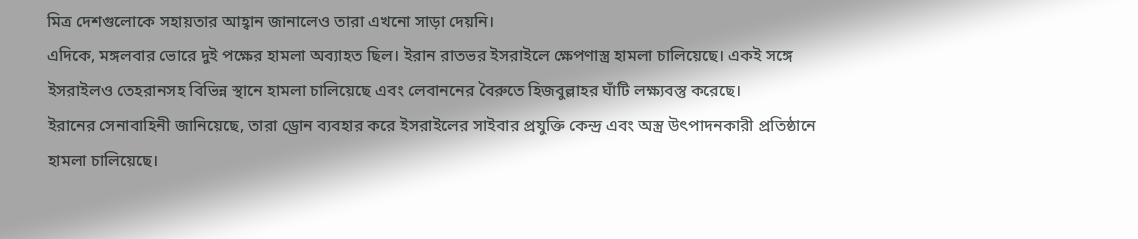মিত্র দেশগুলোকে সহায়তার আহ্বান জানালেও তারা এখনো সাড়া দেয়নি।
এদিকে, মঙ্গলবার ভোরে দুই পক্ষের হামলা অব্যাহত ছিল। ইরান রাতভর ইসরাইলে ক্ষেপণাস্ত্র হামলা চালিয়েছে। একই সঙ্গে ইসরাইলও তেহরানসহ বিভিন্ন স্থানে হামলা চালিয়েছে এবং লেবাননের বৈরুতে হিজবুল্লাহর ঘাঁটি লক্ষ্যবস্তু করেছে।
ইরানের সেনাবাহিনী জানিয়েছে, তারা ড্রোন ব্যবহার করে ইসরাইলের সাইবার প্রযুক্তি কেন্দ্র এবং অস্ত্র উৎপাদনকারী প্রতিষ্ঠানে হামলা চালিয়েছে।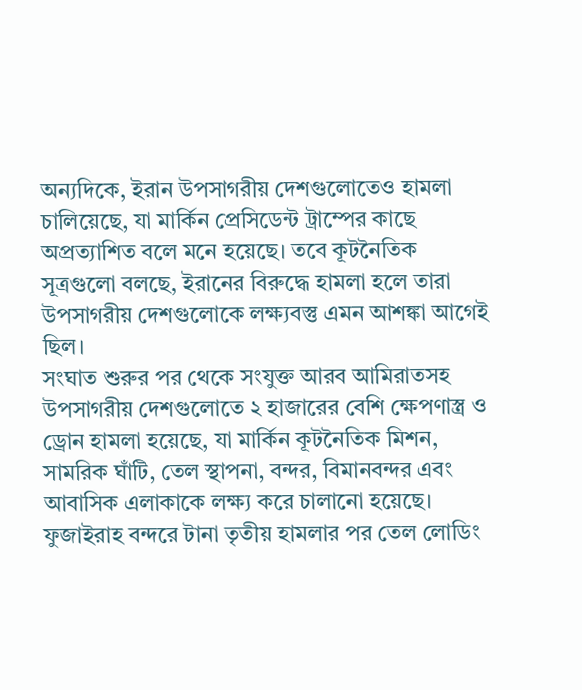অন্যদিকে, ইরান উপসাগরীয় দেশগুলোতেও হামলা চালিয়েছে, যা মার্কিন প্রেসিডেন্ট ট্রাম্পের কাছে অপ্রত্যাশিত বলে মনে হয়েছে। তবে কূটনৈতিক সূত্রগুলো বলছে, ইরানের বিরুদ্ধে হামলা হলে তারা উপসাগরীয় দেশগুলোকে লক্ষ্যবস্তু এমন আশঙ্কা আগেই ছিল।
সংঘাত শুরুর পর থেকে সংযুক্ত আরব আমিরাতসহ উপসাগরীয় দেশগুলোতে ২ হাজারের বেশি ক্ষেপণাস্ত্র ও ড্রোন হামলা হয়েছে, যা মার্কিন কূটনৈতিক মিশন, সামরিক ঘাঁটি, তেল স্থাপনা, বন্দর, বিমানবন্দর এবং আবাসিক এলাকাকে লক্ষ্য করে চালানো হয়েছে।
ফুজাইরাহ বন্দরে টানা তৃতীয় হামলার পর তেল লোডিং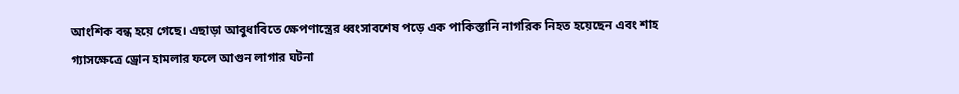আংশিক বন্ধ হয়ে গেছে। এছাড়া আবুধাবিতে ক্ষেপণাস্ত্রের ধ্বংসাবশেষ পড়ে এক পাকিস্তানি নাগরিক নিহত হয়েছেন এবং শাহ গ্যাসক্ষেত্রে ড্রোন হামলার ফলে আগুন লাগার ঘটনা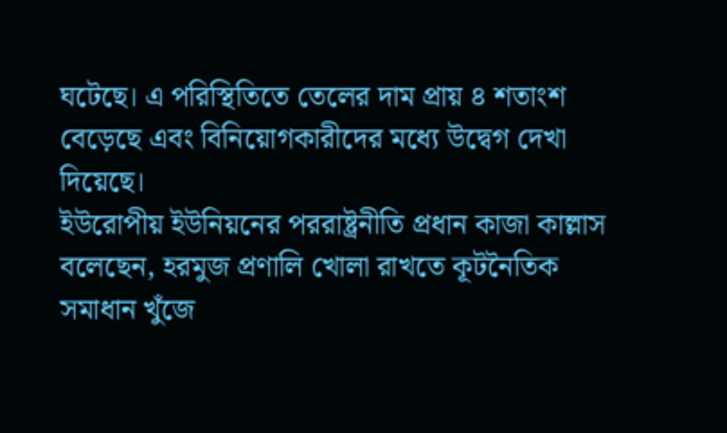ঘটেছে। এ পরিস্থিতিতে তেলের দাম প্রায় ৪ শতাংশ বেড়েছে এবং বিনিয়োগকারীদের মধ্যে উদ্বেগ দেখা দিয়েছে।
ইউরোপীয় ইউনিয়নের পররাষ্ট্রনীতি প্রধান কাজা কাল্লাস বলেছেন, হরমুজ প্রণালি খোলা রাখতে কূটনৈতিক সমাধান খুঁজে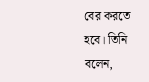বের করতে হবে। তিনি বলেন,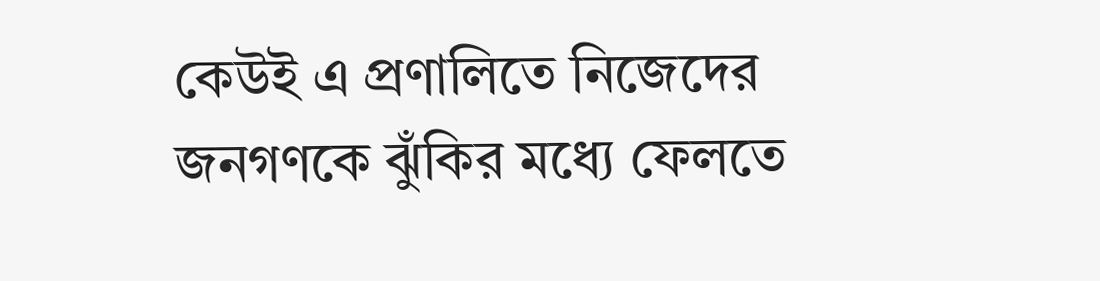কেউই এ প্রণালিতে নিজেদের জনগণকে ঝুঁকির মধ্যে ফেলতে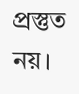প্রস্তুত নয়।